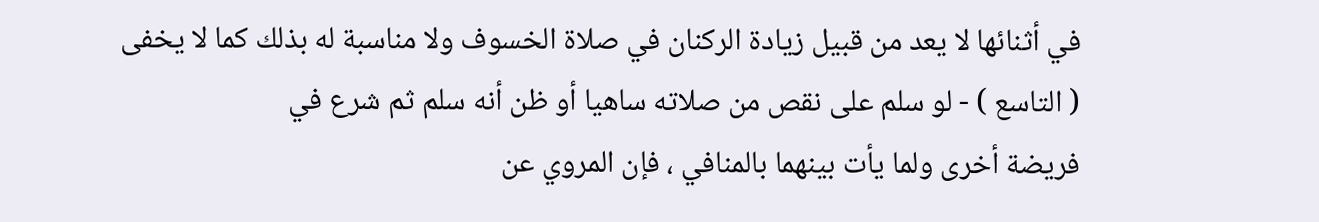في أثنائها لا يعد من قبيل زيادة الركنان في صلاة الخسوف ولا مناسبة له بذلك كما لا يخفى
( التاسع ) - لو سلم على نقص من صلاته ساهيا أو ظن أنه سلم ثم شرع في
فريضة أخرى ولما يأت بينهما بالمنافي ، فإن المروي عن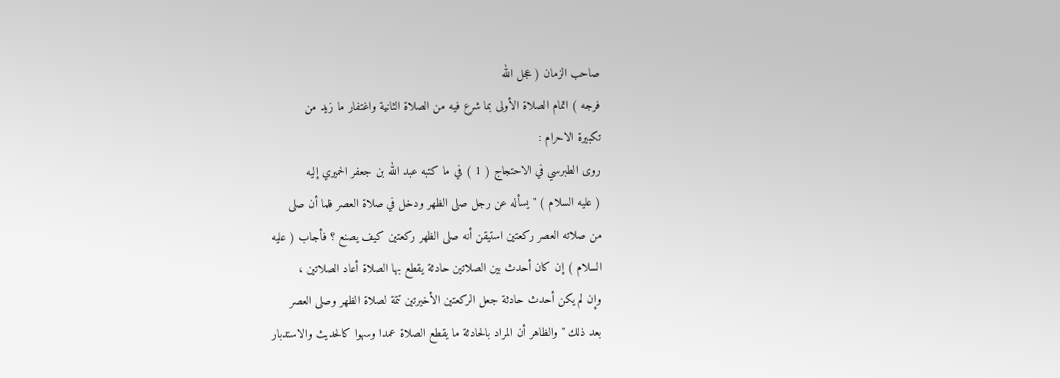صاحب الزمان ( عجل الله
فرجه ) اتمام الصلاة الأولى بما شرع فيه من الصلاة الثانية واغتفار ما زيد من
تكبيرة الاحرام :
روى الطبرسي في الاحتجاج ( 1 ) في ما كتبه عبد الله بن جعفر الحميري إليه
( عليه السلام ) " يسأله عن رجل صلى الظهر ودخل في صلاة العصر فلما أن صلى
من صلاته العصر ركعتين استيقن أنه صلى الظهر ركعتين كيف يصنع ؟ فأجاب ( عليه
السلام ) إن كان أحدث بين الصلاتين حادثة يقطع بها الصلاة أعاد الصلاتين ،
وإن لم يكن أحدث حادثة جعل الركعتين الأخيرتين تتمة لصلاة الظهر وصلى العصر
بعد ذلك " والظاهر أن المراد بالحادثة ما يقطع الصلاة عمدا وسهوا كالحديث والاستدبار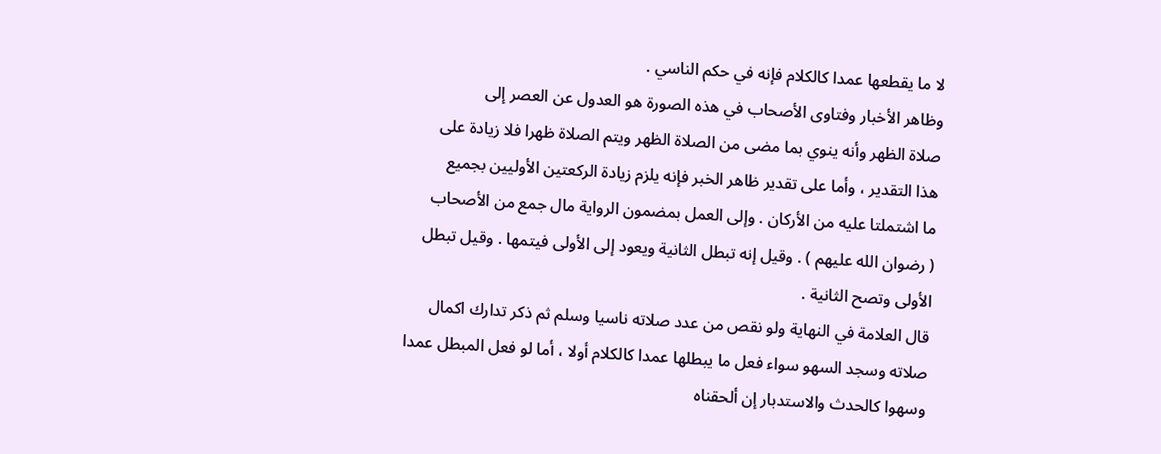لا ما يقطعها عمدا كالكلام فإنه في حكم الناسي .
وظاهر الأخبار وفتاوى الأصحاب في هذه الصورة هو العدول عن العصر إلى
صلاة الظهر وأنه ينوي بما مضى من الصلاة الظهر ويتم الصلاة ظهرا فلا زيادة على
هذا التقدير ، وأما على تقدير ظاهر الخبر فإنه يلزم زيادة الركعتين الأوليين بجميع
ما اشتملتا عليه من الأركان . وإلى العمل بمضمون الرواية مال جمع من الأصحاب
( رضوان الله عليهم ) . وقيل إنه تبطل الثانية ويعود إلى الأولى فيتمها . وقيل تبطل
الأولى وتصح الثانية .
قال العلامة في النهاية ولو نقص من عدد صلاته ناسيا وسلم ثم ذكر تدارك اكمال
صلاته وسجد السهو سواء فعل ما يبطلها عمدا كالكلام أولا ، أما لو فعل المبطل عمدا
وسهوا كالحدث والاستدبار إن ألحقناه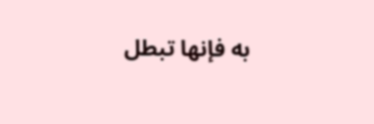به فإنها تبطل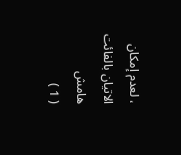، لعدم إمكان الاتيان بالفائت
هامش
( 1 )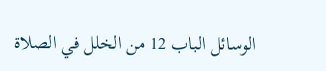الوسائل الباب 12 من الخلل في الصلاة